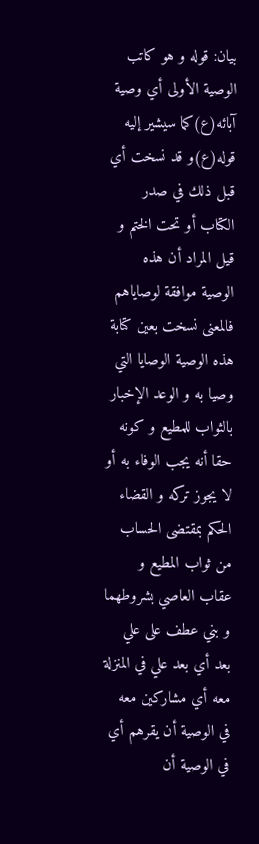بيان: قوله و هو كاتب الوصية الأولى أي وصية آبائه(ع)كما سيشير إليه قوله(ع)و قد نسخت أي قبل ذلك في صدر الكتاب أو تحت الختم و قيل المراد أن هذه الوصية موافقة لوصاياهم فالمعنى نسخت بعين كتابة هذه الوصية الوصايا التي وصيا به و الوعد الإخبار بالثواب للمطيع و كونه حقا أنه يجب الوفاء به أو لا يجوز تركه و القضاء الحكم بمقتضى الحساب من ثواب المطيع و عقاب العاصي بشروطهما و بني عطف على علي بعد أي بعد علي في المنزلة معه أي مشاركين معه في الوصية أن يقرهم أي في الوصية أن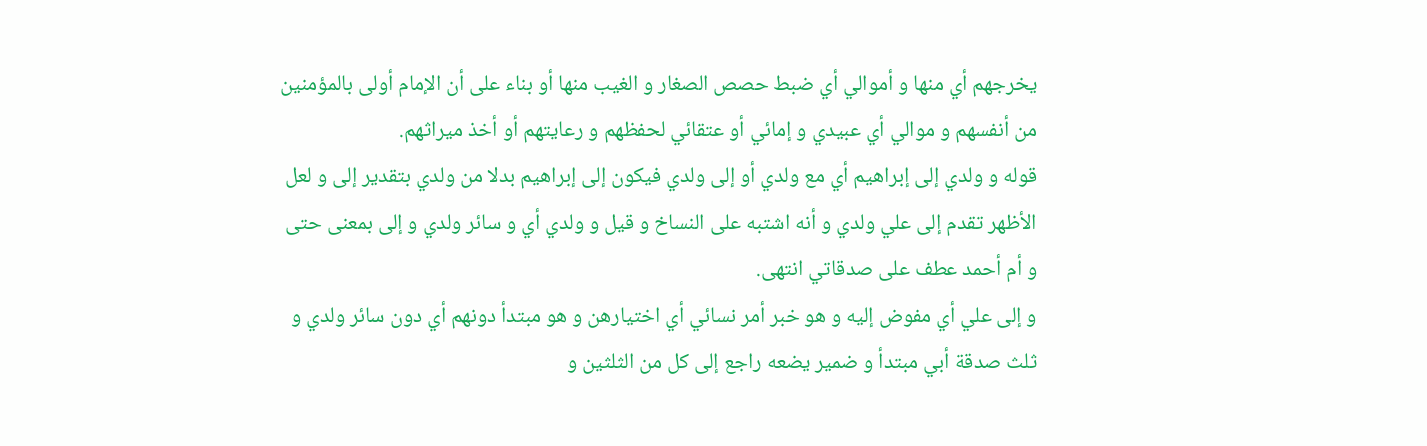يخرجهم أي منها و أموالي أي ضبط حصص الصغار و الغيب منها أو بناء على أن الإمام أولى بالمؤمنين من أنفسهم و موالي أي عبيدي و إمائي أو عتقائي لحفظهم و رعايتهم أو أخذ ميراثهم.
قوله و ولدي إلى إبراهيم أي مع ولدي أو إلى ولدي فيكون إلى إبراهيم بدلا من ولدي بتقدير إلى و لعل الأظهر تقدم إلى علي ولدي و أنه اشتبه على النساخ و قيل و ولدي أي و سائر ولدي و إلى بمعنى حتى و أم أحمد عطف على صدقاتي انتهى.
و إلى علي أي مفوض إليه و هو خبر أمر نسائي أي اختيارهن و هو مبتدأ دونهم أي دون سائر ولدي و ثلث صدقة أبي مبتدأ و ضمير يضعه راجع إلى كل من الثلثين و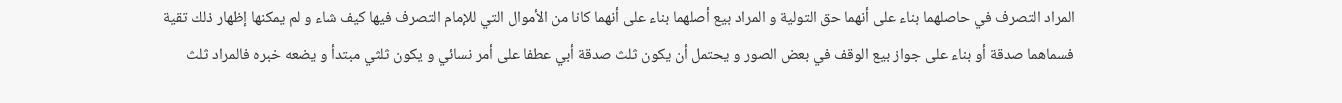المراد التصرف في حاصلهما بناء على أنهما حق التولية و المراد بيع أصلهما بناء على أنهما كانا من الأموال التي للإمام التصرف فيها كيف شاء و لم يمكنها إظهار ذلك تقية فسماهما صدقة أو بناء على جواز بيع الوقف في بعض الصور و يحتمل أن يكون ثلث صدقة أبي عطفا على أمر نسائي و يكون ثلثي مبتدأ و يضعه خبره فالمراد ثلث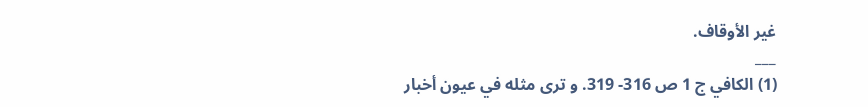غير الأوقاف.
___
(1) الكافي ج 1 ص 316- 319. و ترى مثله في عيون أخبار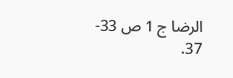الرضا ج 1 ص 33- 37.